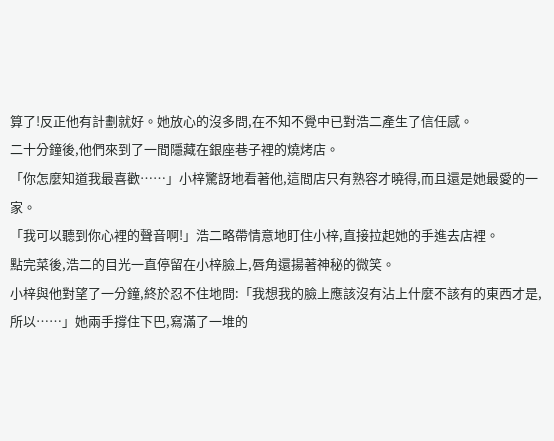算了!反正他有計劃就好。她放心的沒多問,在不知不覺中已對浩二產生了信任感。
二十分鐘後,他們來到了一間隱藏在銀座巷子裡的燒烤店。
「你怎麼知道我最喜歡……」小梓驚訝地看著他,這間店只有熟容才曉得,而且還是她最愛的一家。
「我可以聽到你心裡的聲音啊!」浩二略帶情意地盯住小梓,直接拉起她的手進去店裡。
點完菜後,浩二的目光一直停留在小梓臉上,唇角還揚著神秘的微笑。
小梓與他對望了一分鐘,終於忍不住地問:「我想我的臉上應該沒有沾上什麼不該有的東西才是,所以……」她兩手撐住下巴,寫滿了一堆的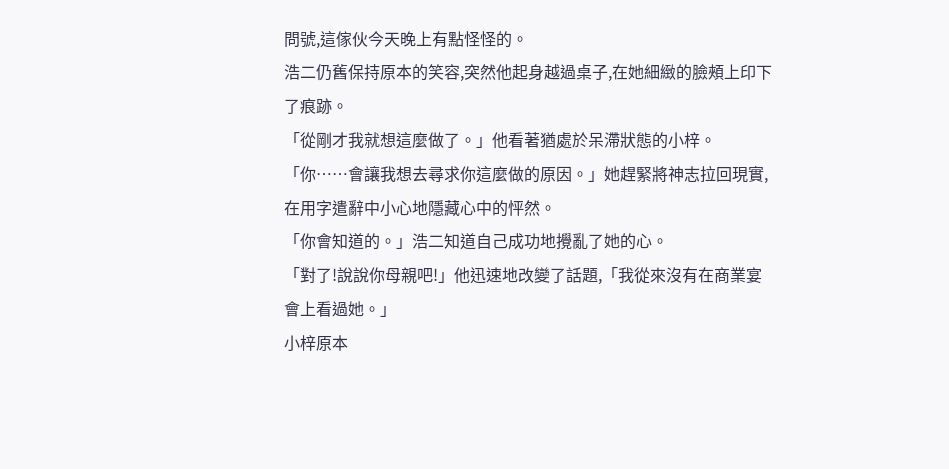問號,這傢伙今天晚上有點怪怪的。
浩二仍舊保持原本的笑容,突然他起身越過桌子,在她細緻的臉頰上印下了痕跡。
「從剛才我就想這麼做了。」他看著猶處於呆滯狀態的小梓。
「你……會讓我想去尋求你這麼做的原因。」她趕緊將神志拉回現實,在用字遣辭中小心地隱藏心中的怦然。
「你會知道的。」浩二知道自己成功地攪亂了她的心。
「對了!說說你母親吧!」他迅速地改變了話題,「我從來沒有在商業宴會上看過她。」
小梓原本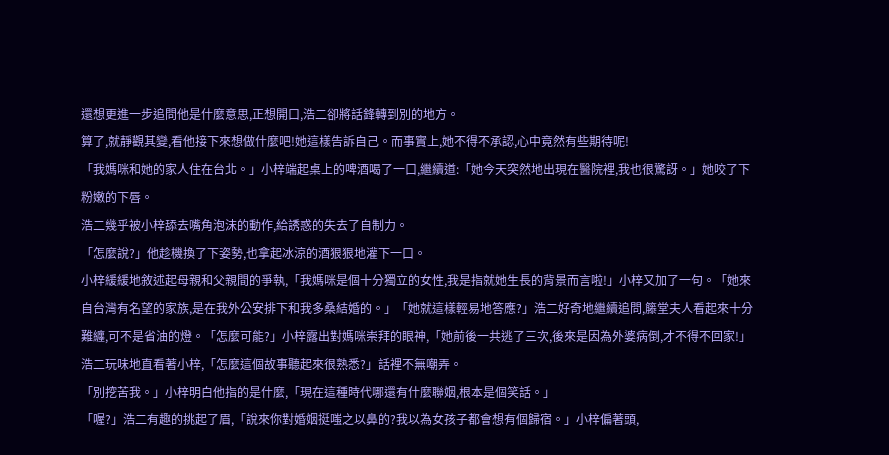還想更進一步追問他是什麼意思,正想開口,浩二卻將話鋒轉到別的地方。
算了,就靜觀其變,看他接下來想做什麼吧!她這樣告訴自己。而事實上,她不得不承認,心中竟然有些期待呢!
「我媽咪和她的家人住在台北。」小梓端起桌上的啤酒喝了一口,繼續道:「她今天突然地出現在醫院裡,我也很驚訝。」她咬了下粉嫩的下唇。
浩二幾乎被小梓舔去嘴角泡沫的動作,給誘惑的失去了自制力。
「怎麼說?」他趁機換了下姿勢,也拿起冰涼的酒狠狠地灌下一口。
小梓緩緩地敘述起母親和父親間的爭執,「我媽咪是個十分獨立的女性,我是指就她生長的背景而言啦!」小梓又加了一句。「她來自台灣有名望的家族,是在我外公安排下和我多桑結婚的。」「她就這樣輕易地答應?」浩二好奇地繼續追問,籐堂夫人看起來十分難纏,可不是省油的燈。「怎麼可能?」小梓露出對媽咪崇拜的眼神,「她前後一共逃了三次,後來是因為外婆病倒,才不得不回家!」
浩二玩味地直看著小梓,「怎麼這個故事聽起來很熟悉?」話裡不無嘲弄。
「別挖苦我。」小梓明白他指的是什麼,「現在這種時代哪還有什麼聯姻,根本是個笑話。」
「喔?」浩二有趣的挑起了眉,「說來你對婚姻挺嗤之以鼻的?我以為女孩子都會想有個歸宿。」小梓偏著頭,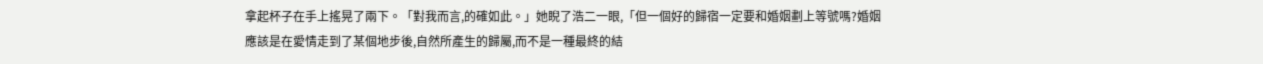拿起杯子在手上搖晃了兩下。「對我而言,的確如此。」她睨了浩二一眼,「但一個好的歸宿一定要和婚姻劃上等號嗎?婚姻應該是在愛情走到了某個地步後,自然所產生的歸屬,而不是一種最終的結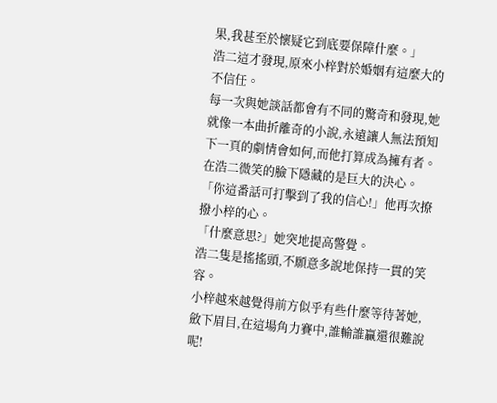果,我甚至於懷疑它到底要保障什麼。」
浩二這才發現,原來小梓對於婚姻有這麼大的不信任。
每一次與她談話都會有不同的驚奇和發現,她就像一本曲折離奇的小說,永遠讓人無法預知下一頁的劇情會如何,而他打算成為擁有者。在浩二微笑的臉下隱藏的是巨大的決心。
「你這番話可打擊到了我的信心!」他再次撩撥小梓的心。
「什麼意思?」她突地提高警覺。
浩二隻是搖搖頭,不願意多說地保持一貫的笑容。
小梓越來越覺得前方似乎有些什麼等待著她,斂下眉目,在這場角力賽中,誰輸誰贏還很難說呢!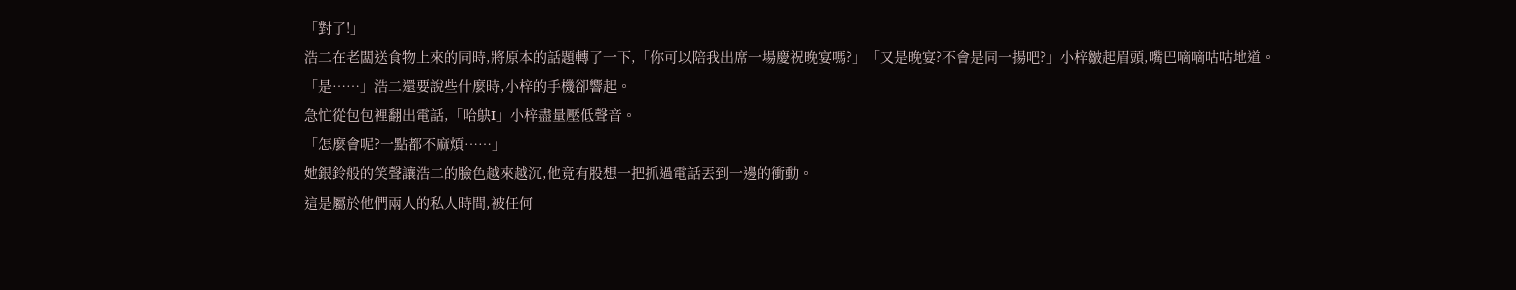「對了!」
浩二在老闆送食物上來的同時,將原本的話題轉了一下,「你可以陪我出席一場慶祝晚宴嗎?」「又是晚宴?不會是同一揚吧?」小梓皺起眉頭,嘴巴嘀嘀咕咕地道。
「是……」浩二還要說些什麼時,小梓的手機卻響起。
急忙從包包裡翻出電話,「哈鴃I」小梓盡量壓低聲音。
「怎麼會呢?一點都不麻煩……」
她銀鈴般的笑聲讓浩二的臉色越來越沉,他竟有股想一把抓過電話丟到一邊的衝動。
這是屬於他們兩人的私人時間,被任何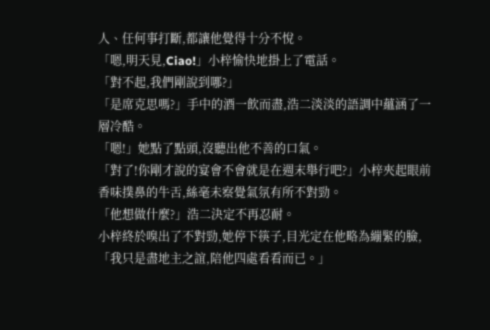人、任何事打斷,都讓他覺得十分不悅。
「嗯,明天見,Ciao!」小梓愉快地掛上了電話。
「對不起,我們剛說到哪?」
「是席克思嗎?」手中的酒一飲而盡,浩二淡淡的語調中蘊涵了一層冷酷。
「嗯!」她點了點頭,沒聽出他不善的口氣。
「對了!你剛才說的宴會不會就是在週末舉行吧?」小梓夾起眼前香味撲鼻的牛舌,絲毫未察覺氣氛有所不對勁。
「他想做什麼?」浩二決定不再忍耐。
小梓終於嗅出了不對勁,她停下筷子,目光定在他略為繃緊的臉,「我只是盡地主之誼,陪他四處看看而已。」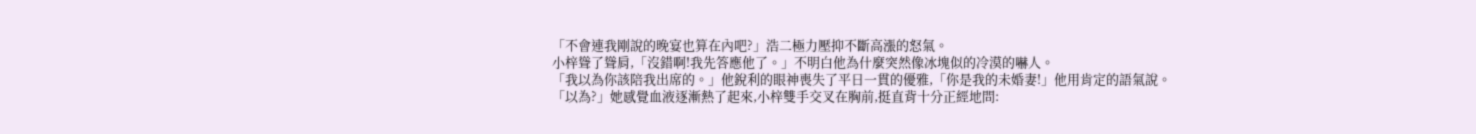「不會連我剛說的晚宴也算在內吧?」浩二極力壓抑不斷高漲的怒氣。
小梓聳了聳肩,「沒錯啊!我先答應他了。」不明白他為什麼突然像冰塊似的冷漠的嚇人。
「我以為你該陪我出席的。」他銳利的眼神喪失了平日一貫的優雅,「你是我的未婚妻!」他用肯定的語氣說。
「以為?」她感覺血液逐漸熱了起來,小梓雙手交叉在胸前,挺直背十分正經地問: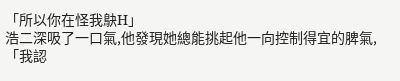「所以你在怪我鴃H」
浩二深吸了一口氣,他發現她總能挑起他一向控制得宜的脾氣,「我認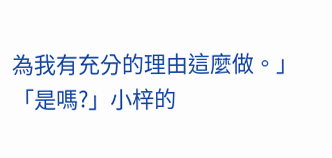為我有充分的理由這麼做。」
「是嗎?」小梓的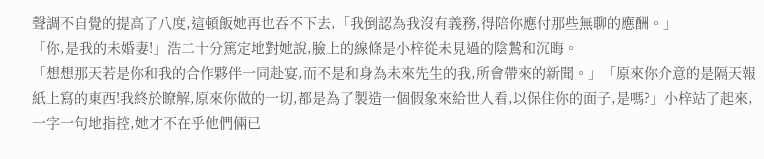聲調不自覺的提高了八度,這頓飯她再也吞不下去,「我倒認為我沒有義務,得陪你應付那些無聊的應酬。」
「你,是我的未婚妻!」浩二十分篤定地對她說,臉上的線條是小梓從未見過的陰鷙和沉晦。
「想想那天若是你和我的合作夥伴一同赴宴,而不是和身為未來先生的我,所會帶來的新聞。」「原來你介意的是隔天報紙上寫的東西!我終於瞭解,原來你做的一切,都是為了製造一個假象來給世人看,以保住你的面子,是嗎?」小梓站了起來,一字一句地指控,她才不在乎他們倆已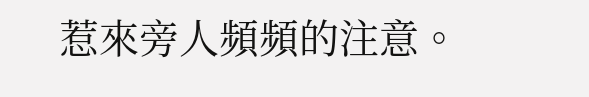惹來旁人頻頻的注意。